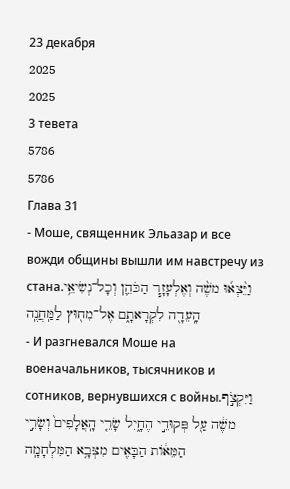23 декабря
2025
2025
3 тевета
5786
5786
Глава 31
- Моше, священник Эльазар и все вожди общины вышли им навстречу из стана.וַיֵּ֨צְא֜וּ משֶׁ֨ה וְאֶלְעָזָ֧ר הַכֹּהֵ֛ן וְכָל־נְשִׂיאֵ֥י הָֽעֵדָ֖ה לִקְרָאתָ֑ם אֶל־מִח֖וּץ לַמַּֽחֲנֶֽה
- И разгневался Моше на военачальников, тысячников и сотников, вернувшихся с войны.וַיִּקְצֹ֣ף משֶׁ֔ה עַ֖ל פְּקוּדֵ֣י הֶחָ֑יִל שָׂרֵ֤י הָֽאֲלָפִים֙ וְשָׂרֵ֣י הַמֵּא֔וֹת הַבָּאִ֖ים מִצְּבָ֥א הַמִּלְחָמָֽה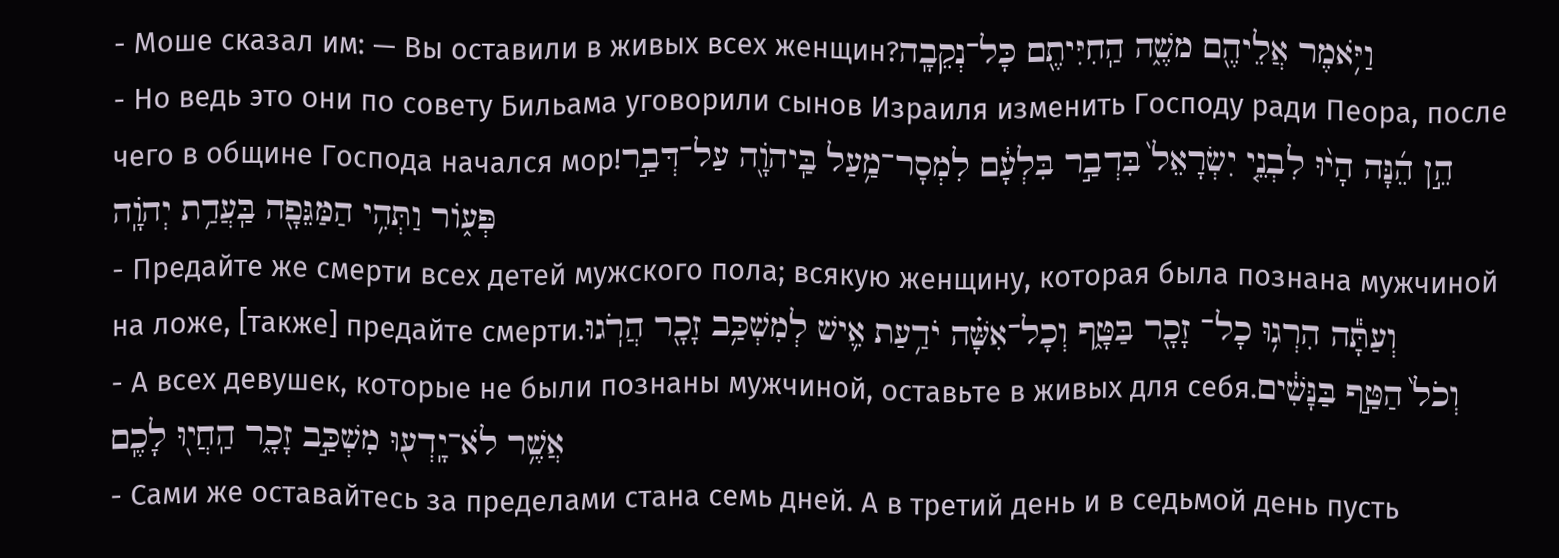- Моше сказал им: — Вы оставили в живых всех женщин?וַיֹּ֥אמֶר אֲלֵיהֶ֖ם משֶׁ֑ה הַֽחִיִּיתֶ֖ם כָּל־נְקֵבָֽה
- Но ведь это они по совету Бильама уговорили сынов Израиля изменить Господу ради Пеора, после чего в общине Господа начался мор!הֵ֣ן הֵ֜נָּה הָי֨וּ לִבְנֵ֤י יִשְׂרָאֵל֙ בִּדְבַ֣ר בִּלְעָ֔ם לִמְסָר־מַ֥עַל בַּֽיהֹוָ֖ה עַל־דְּבַ֣ר פְּע֑וֹר וַתְּהִ֥י הַמַּגֵּפָ֖ה בַּֽעֲדַ֥ת יְהֹוָֽה
- Предайте же смерти всех детей мужского пола; всякую женщину, которая была познана мужчиной на ложе, [также] предайте смерти.וְעַתָּ֕ה הִרְג֥וּ כָל־ זָכָ֖ר בַּטָּ֑ף וְכָל־אִשָּׁ֗ה יֹדַ֥עַת אִ֛ישׁ לְמִשְׁכַּ֥ב זָכָ֖ר הֲרֹֽגוּ
- А всех девушек, которые не были познаны мужчиной, оставьте в живых для себя.וְכֹל֙ הַטַּ֣ף בַּנָּשִׁ֔ים אֲשֶׁ֥ר לֹא־יָֽדְע֖וּ מִשְׁכַּ֣ב זָכָ֑ר הַֽחֲי֖וּ לָכֶֽם
- Сами же оставайтесь за пределами стана семь дней. А в третий день и в седьмой день пусть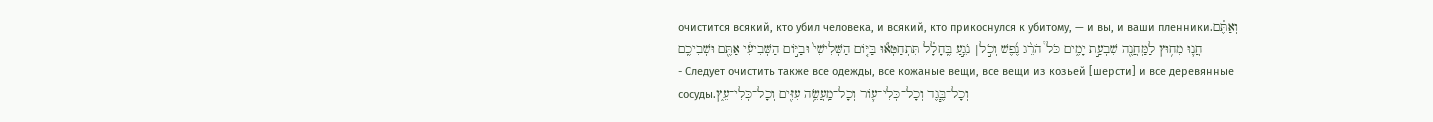очистится всякий, кто убил человека, и всякий, кто прикоснулся к убитому, — и вы, и ваши пленники.וְאַתֶּ֗ם חֲנ֛וּ מִח֥וּץ לַמַּֽחֲנֶ֖ה שִׁבְעַ֣ת יָמִ֑ים כֹּל֩ הֹרֵ֨ג נֶ֜פֶשׁ וְכֹ֣ל| נֹגֵ֣עַ בֶּֽחָלָ֗ל תִּתְחַטְּא֞וּ בַּיּ֤וֹם הַשְּׁלִישִׁי֙ וּבַיּ֣וֹם הַשְּׁבִיעִ֔י אַתֶּ֖ם וּשְׁבִיכֶֽם
- Следует очистить также все одежды, все кожаные вещи, все вещи из козьей [шерсти] и все деревянные сосуды.וְכָל־בֶּ֧גֶד וְכָל־כְּלִי־ע֛וֹר וְכָל־מַֽעֲשֵׂ֥ה עִזִּ֖ים וְכָל־כְּלִי־עֵ֑ץ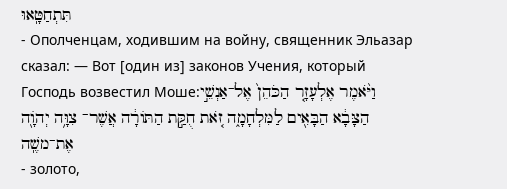תִּתְחַטָּֽאוּ
- Ополченцам, ходившим на войну, священник Эльазар сказал: — Вот [один из] законов Учения, который Господь возвестил Моше:וַיֹּ֨אמֶר אֶלְעָזָ֤ר הַכֹּהֵן֙ אֶל־אַנְשֵׁ֣י הַצָּבָ֔א הַבָּאִ֖ים לַמִּלְחָמָ֑ה זֹ֚את חֻקַּ֣ת הַתּוֹרָ֔ה אֲשֶׁר־ צִוָּ֥ה יְהֹוָ֖ה אֶת־משֶֽׁה
- золото,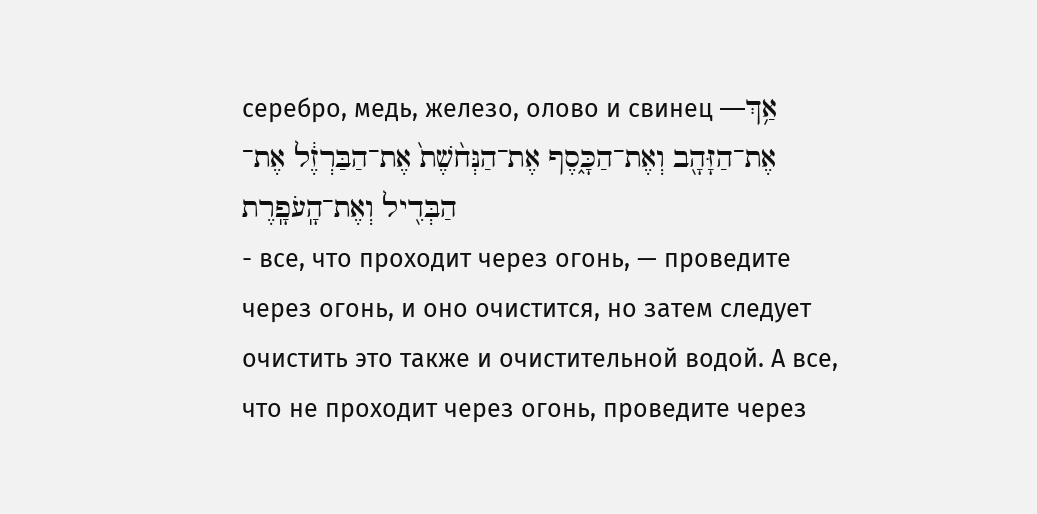серебро, медь, железо, олово и свинец —אַ֥ךְ אֶת־הַזָּהָ֖ב וְאֶת־הַכָּ֑סֶף אֶת־הַנְּח֨שֶׁת֙ אֶת־הַבַּרְזֶ֔ל אֶת־ הַבְּדִ֖יל וְאֶת־הָֽעֹפָֽרֶת
- все, что проходит через огонь, — проведите через огонь, и оно очистится, но затем следует очистить это также и очистительной водой. А все, что не проходит через огонь, проведите через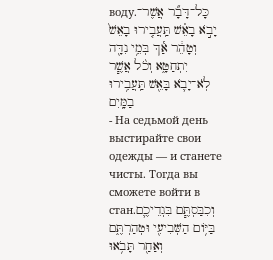воду.כָּל־דָּבָ֞ר אֲשֶׁר־ יָבֹ֣א בָאֵ֗שׁ תַּֽעֲבִ֤ירוּ בָאֵשׁ֙ וְטָהֵ֔ר אַ֕ךְ בְּמֵ֥י נִדָּ֖ה יִתְחַטָּ֑א וְכֹ֨ל אֲשֶׁ֧ר לֹֽא־יָבֹ֛א בָּאֵ֖שׁ תַּֽעֲבִ֥ירוּ בַמָּֽיִם
- На седьмой день выстирайте свои одежды — и станете чисты. Тогда вы сможете войти в стан.וְכִבַּסְתֶּ֧ם בִּגְדֵיכֶ֛ם בַּיּ֥וֹם הַשְּׁבִיעִ֖י וּטְהַרְתֶּ֑ם וְאַחַ֖ר תָּבֹ֥אוּ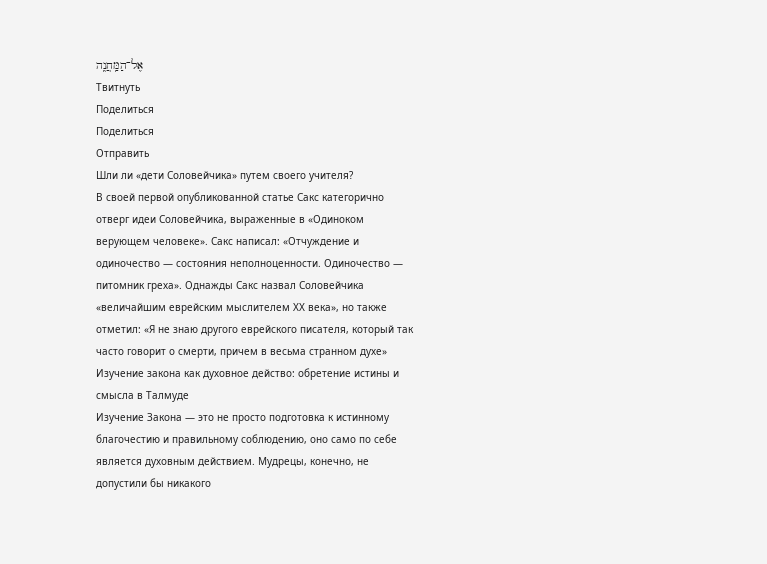אֶל־הַמַּֽחֲנֶֽה
Твитнуть
Поделиться
Поделиться
Отправить
Шли ли «дети Соловейчика» путем своего учителя?
В своей первой опубликованной статье Сакс категорично отверг идеи Соловейчика, выраженные в «Одиноком верующем человеке». Сакс написал: «Отчуждение и одиночество — состояния неполноценности. Одиночество — питомник греха». Однажды Сакс назвал Соловейчика «величайшим еврейским мыслителем ХХ века», но также отметил: «Я не знаю другого еврейского писателя, который так часто говорит о смерти, причем в весьма странном духе»
Изучение закона как духовное действо: обретение истины и смысла в Талмуде
Изучение Закона — это не просто подготовка к истинному благочестию и правильному соблюдению, оно само по себе является духовным действием. Мудрецы, конечно, не допустили бы никакого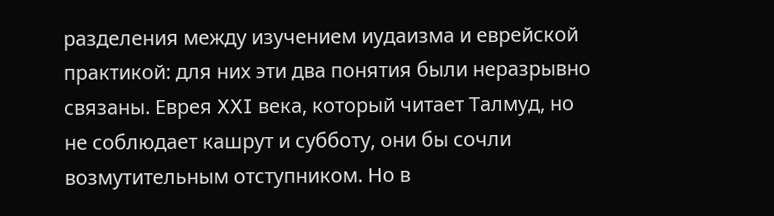разделения между изучением иудаизма и еврейской практикой: для них эти два понятия были неразрывно связаны. Еврея XXI века, который читает Талмуд, но не соблюдает кашрут и субботу, они бы сочли возмутительным отступником. Но в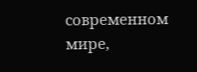современном мире,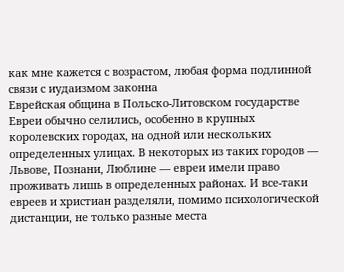как мне кажется с возрастом, любая форма подлинной связи с иудаизмом законна
Еврейская община в Польско-Литовском государстве
Евреи обычно селились, особенно в крупных королевских городах, на одной или нескольких определенных улицах. В некоторых из таких городов — Львове, Познани, Люблине — евреи имели право проживать лишь в определенных районах. И все‑таки евреев и христиан разделяли, помимо психологической дистанции, не только разные места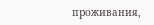проживания,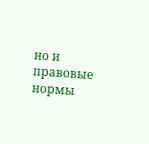но и правовые нормы